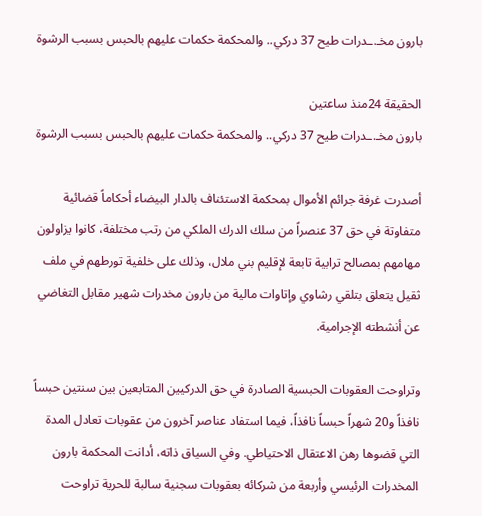بارون مخـ.ـدرات طيح 37 دركي.. والمحكمة حكمات عليهم بالحبس بسبب الرشوة

الحقيقة 24منذ ساعتين
بارون مخـ.ـدرات طيح 37 دركي.. والمحكمة حكمات عليهم بالحبس بسبب الرشوة

أصدرت غرفة جرائم الأموال بمحكمة الاستئناف بالدار البيضاء أحكاماً قضائية متفاوتة في حق 37 عنصراً من سلك الدرك الملكي من رتب مختلفة، كانوا يزاولون مهامهم بمصالح ترابية تابعة لإقليم بني ملال، وذلك على خلفية تورطهم في ملف ثقيل يتعلق بتلقي رشاوي وإتاوات مالية من بارون مخدرات شهير مقابل التغاضي عن أنشطته الإجرامية.

وتراوحت العقوبات الحبسية الصادرة في حق الدركيين المتابعين بين سنتين حبساً نافذاً و20 شهراً حبساً نافذاً، فيما استفاد عناصر آخرون من عقوبات تعادل المدة التي قضوها رهن الاعتقال الاحتياطي. وفي السياق ذاته، أدانت المحكمة بارون المخدرات الرئيسي وأربعة من شركائه بعقوبات سجنية سالبة للحرية تراوحت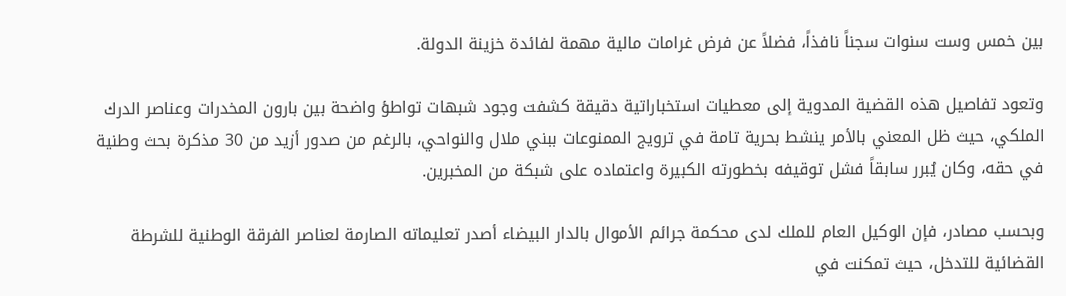بين خمس وست سنوات سجناً نافذاً، فضلاً عن فرض غرامات مالية مهمة لفائدة خزينة الدولة.

وتعود تفاصيل هذه القضية المدوية إلى معطيات استخباراتية دقيقة كشفت وجود شبهات تواطؤ واضحة بين بارون المخدرات وعناصر الدرك الملكي، حيث ظل المعني بالأمر ينشط بحرية تامة في ترويج الممنوعات ببني ملال والنواحي، بالرغم من صدور أزيد من 30 مذكرة بحث وطنية في حقه، وكان يُبرر سابقاً فشل توقيفه بخطورته الكبيرة واعتماده على شبكة من المخبرين.

وبحسب مصادر، فإن الوكيل العام للملك لدى محكمة جرائم الأموال بالدار البيضاء أصدر تعليماته الصارمة لعناصر الفرقة الوطنية للشرطة القضائية للتدخل، حيث تمكنت في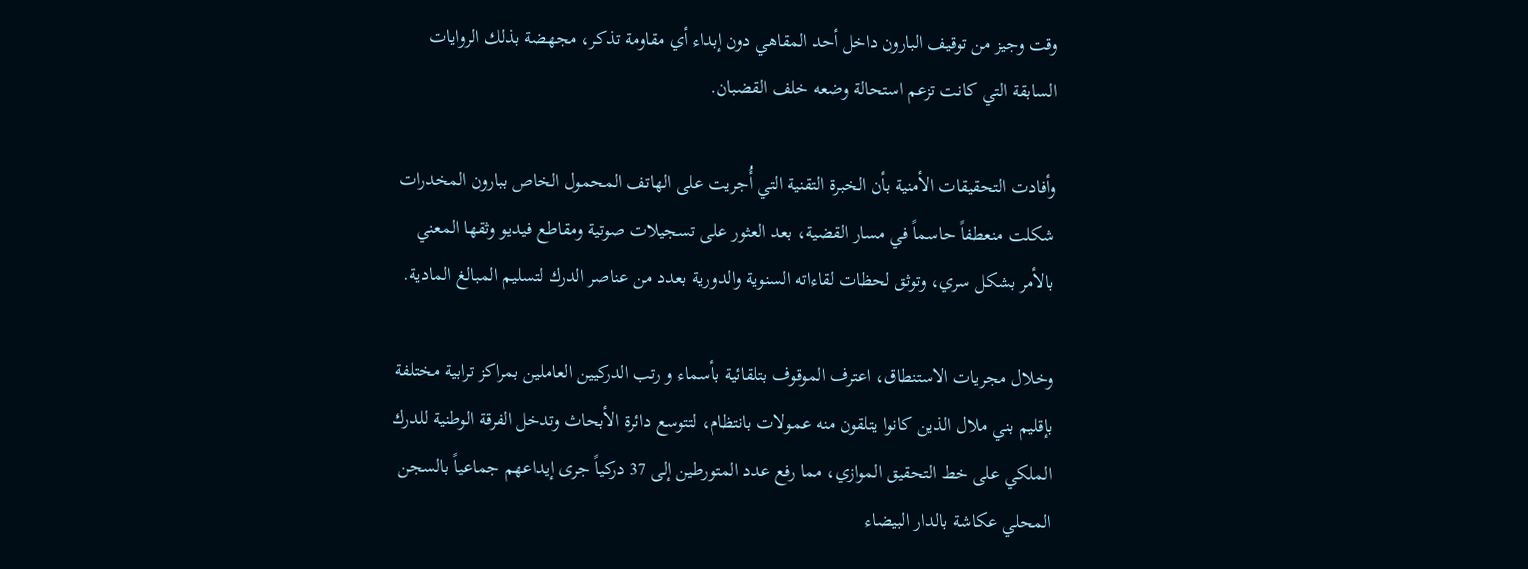وقت وجيز من توقيف البارون داخل أحد المقاهي دون إبداء أي مقاومة تذكر، مجهضة بذلك الروايات السابقة التي كانت تزعم استحالة وضعه خلف القضبان.

وأفادت التحقيقات الأمنية بأن الخبرة التقنية التي أُجريت على الهاتف المحمول الخاص ببارون المخدرات شكلت منعطفاً حاسماً في مسار القضية، بعد العثور على تسجيلات صوتية ومقاطع فيديو وثقها المعني بالأمر بشكل سري، وتوثق لحظات لقاءاته السنوية والدورية بعدد من عناصر الدرك لتسليم المبالغ المادية.

وخلال مجريات الاستنطاق، اعترف الموقوف بتلقائية بأسماء و رتب الدركيين العاملين بمراكز ترابية مختلفة بإقليم بني ملال الذين كانوا يتلقون منه عمولات بانتظام، لتتوسع دائرة الأبحاث وتدخل الفرقة الوطنية للدرك الملكي على خط التحقيق الموازي، مما رفع عدد المتورطين إلى 37 دركياً جرى إيداعهم جماعياً بالسجن المحلي عكاشة بالدار البيضاء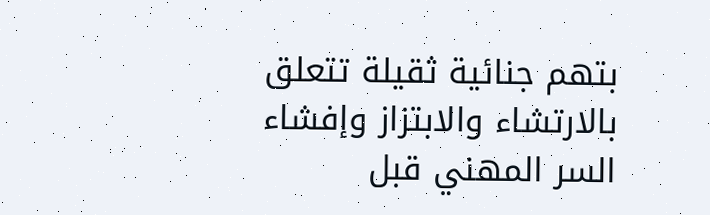بتهم جنائية ثقيلة تتعلق بالارتشاء والابتزاز وإفشاء السر المهني قبل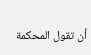أن تقول المحكمة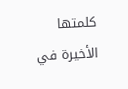كلمتها الأخيرة في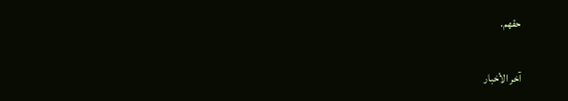حقهم.

آخر الأخبار